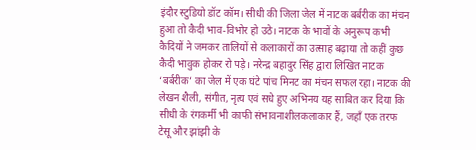इंदौर स्टुडियो डॉट कॉम। सीधी की जिला जेल में नाटक बर्बरीक का मंचन हुआ तो कैदी भाव-विभोर हो उठे। नाटक के भावों के अनुरूप कभी कैदियों ने जमकर तालियों से कलाकारों का उत्साह बढ़ाया तो कहीं कुछ कैदी भावुक होकर रो पड़े। नरेन्द्र बहादुर सिंह द्वारा लिखित नाटक ‘बर्बरीक’ का जेल में एक घंटे पांच मिनट का मंचन सफल रहा। नाटक की लेखन शैली, संगीत, नृत्य एवं सधे हुए अभिनय यह साबित कर दिया कि सीधी के रंगकर्मी भी काफी संभावनाशीलकलाकार हैं, जहाँ एक तरफ टेसू और झांझी के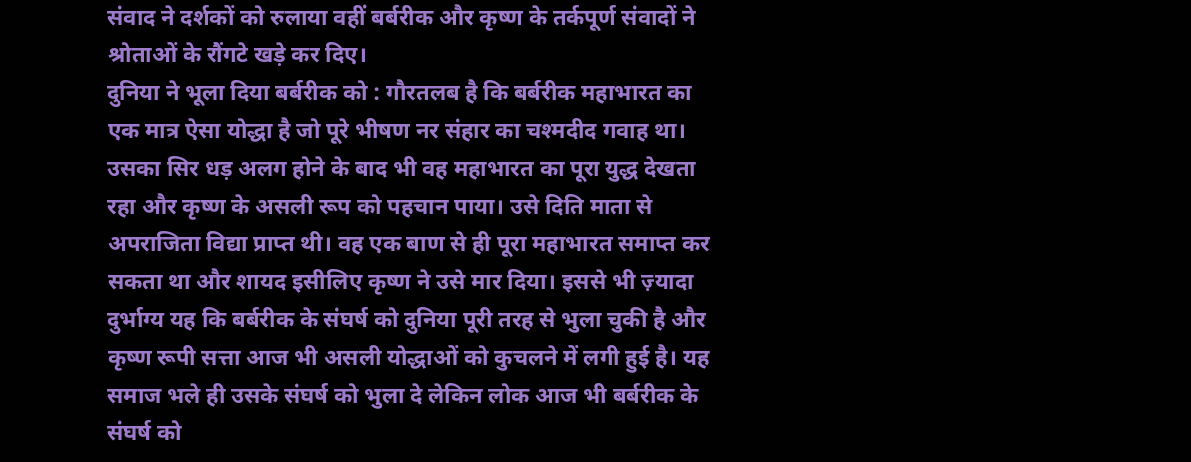संवाद ने दर्शकों को रुलाया वहीं बर्बरीक और कृष्ण के तर्कपूर्ण संवादों ने श्रोताओं के रौंगटे खड़े कर दिए।
दुनिया ने भूला दिया बर्बरीक को : गौरतलब है कि बर्बरीक महाभारत का एक मात्र ऐसा योद्धा है जो पूरे भीषण नर संहार का चश्मदीद गवाह था। उसका सिर धड़ अलग होने के बाद भी वह महाभारत का पूरा युद्ध देखता रहा और कृष्ण के असली रूप को पहचान पाया। उसे दिति माता से अपराजिता विद्या प्राप्त थी। वह एक बाण से ही पूरा महाभारत समाप्त कर सकता था और शायद इसीलिए कृष्ण ने उसे मार दिया। इससे भी ज़्यादा दुर्भाग्य यह कि बर्बरीक के संघर्ष को दुनिया पूरी तरह से भुला चुकी है और कृष्ण रूपी सत्ता आज भी असली योद्धाओं को कुचलने में लगी हुई है। यह समाज भले ही उसके संघर्ष को भुला दे लेकिन लोक आज भी बर्बरीक के संघर्ष को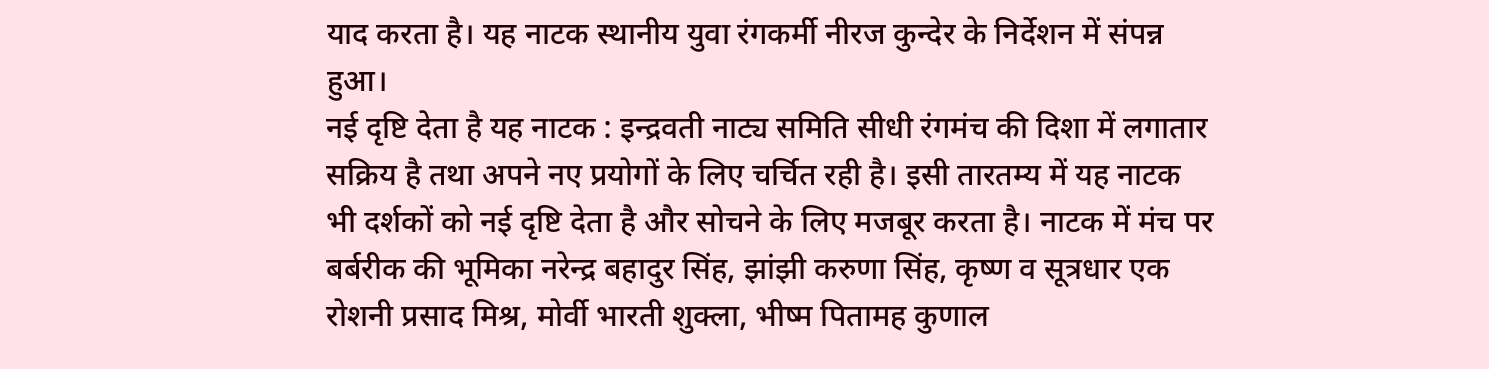याद करता है। यह नाटक स्थानीय युवा रंगकर्मी नीरज कुन्देर के निर्देशन में संपन्न हुआ।
नई दृष्टि देता है यह नाटक : इन्द्रवती नाट्य समिति सीधी रंगमंच की दिशा में लगातार सक्रिय है तथा अपने नए प्रयोगों के लिए चर्चित रही है। इसी तारतम्य में यह नाटक भी दर्शकों को नई दृष्टि देता है और सोचने के लिए मजबूर करता है। नाटक में मंच पर बर्बरीक की भूमिका नरेन्द्र बहादुर सिंह, झांझी करुणा सिंह, कृष्ण व सूत्रधार एक रोशनी प्रसाद मिश्र, मोर्वी भारती शुक्ला, भीष्म पितामह कुणाल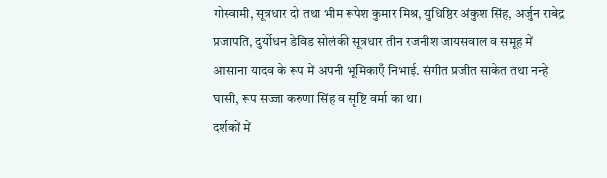गोस्वामी, सूत्रधार दो तथा भीम रूपेश कुमार मिश्र, युधिष्ठिर अंकुश सिंह, अर्जुन राबेद्र प्रजापति, दुर्योधन डेविड सोलंकी सूत्रधार तीन रजनीश जायसवाल व समूह में आसाना यादव के रूप में अपनी भूमिकाएँ निभाई. संगीत प्रजीत साकेत तथा नन्हे घासी, रूप सज्जा करुणा सिंह व सृष्टि वर्मा का था।
दर्शकों में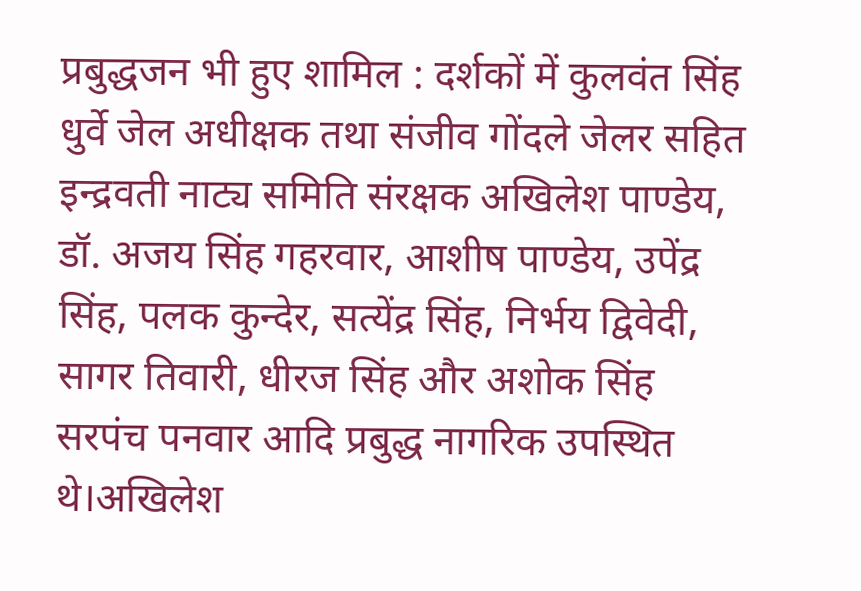प्रबुद्धजन भी हुए शामिल : दर्शकों में कुलवंत सिंह धुर्वे जेल अधीक्षक तथा संजीव गोंदले जेलर सहित इन्द्रवती नाट्य समिति संरक्षक अखिलेश पाण्डेय, डॉ. अजय सिंह गहरवार, आशीष पाण्डेय, उपेंद्र सिंह, पलक कुन्देर, सत्येंद्र सिंह, निर्भय द्विवेदी, सागर तिवारी, धीरज सिंह और अशोक सिंह सरपंच पनवार आदि प्रबुद्ध नागरिक उपस्थित थे।अखिलेश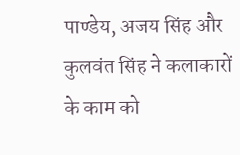पाण्डेय, अजय सिंह और कुलवंत सिंह ने कलाकारों के काम को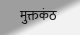मुक्तकंठ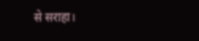से सराहा।